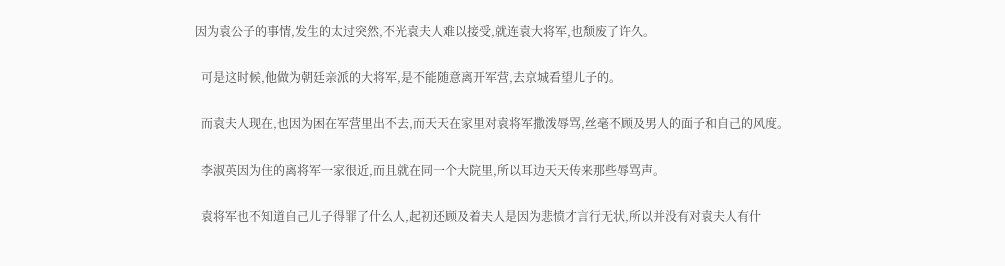因为袁公子的事情,发生的太过突然,不光袁夫人难以接受,就连袁大将军,也颓废了许久。

  可是这时候,他做为朝廷亲派的大将军,是不能随意离开军营,去京城看望儿子的。

  而袁夫人现在,也因为困在军营里出不去,而天天在家里对袁将军撒泼辱骂,丝毫不顾及男人的面子和自己的风度。

  李淑英因为住的离将军一家很近,而且就在同一个大院里,所以耳边天天传来那些辱骂声。

  袁将军也不知道自己儿子得罪了什么人,起初还顾及着夫人是因为悲愤才言行无状,所以并没有对袁夫人有什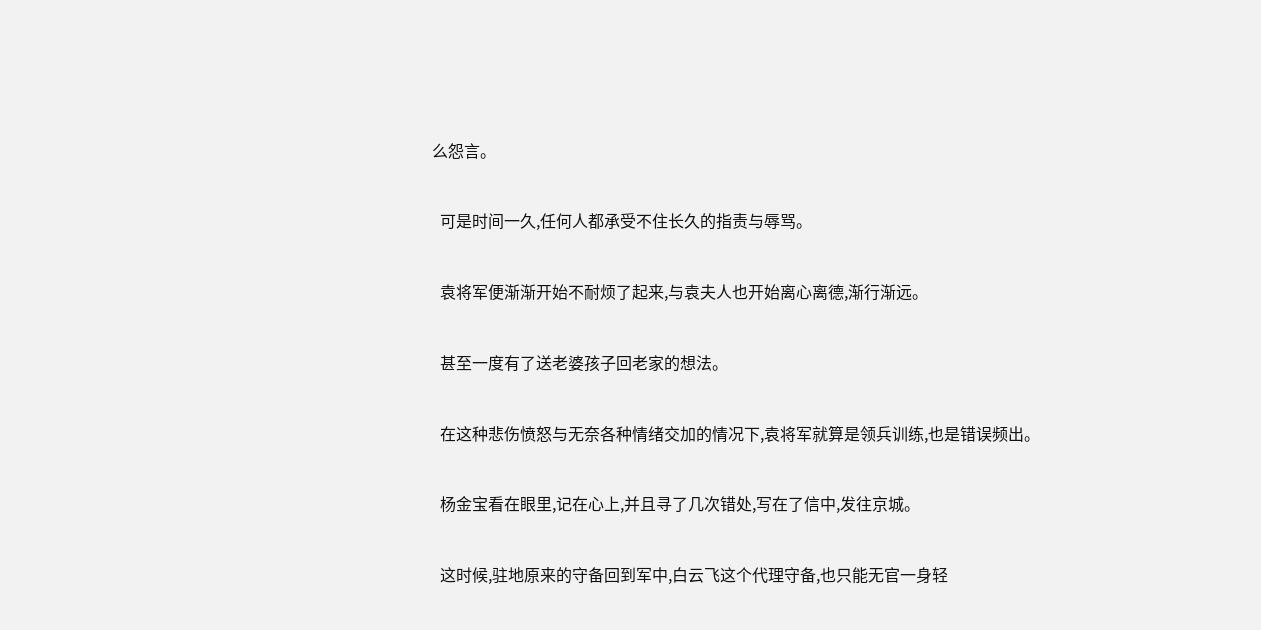么怨言。

  可是时间一久,任何人都承受不住长久的指责与辱骂。

  袁将军便渐渐开始不耐烦了起来,与袁夫人也开始离心离德,渐行渐远。

  甚至一度有了送老婆孩子回老家的想法。

  在这种悲伤愤怒与无奈各种情绪交加的情况下,袁将军就算是领兵训练,也是错误频出。

  杨金宝看在眼里,记在心上,并且寻了几次错处,写在了信中,发往京城。

  这时候,驻地原来的守备回到军中,白云飞这个代理守备,也只能无官一身轻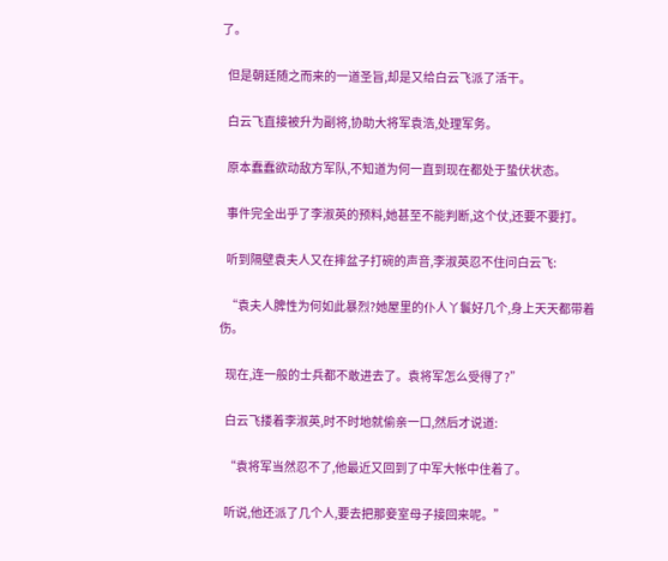了。

  但是朝廷随之而来的一道圣旨,却是又给白云飞派了活干。

  白云飞直接被升为副将,协助大将军袁浩,处理军务。

  原本蠢蠢欲动敌方军队,不知道为何一直到现在都处于蛰伏状态。

  事件完全出乎了李淑英的预料,她甚至不能判断,这个仗,还要不要打。

  听到隔壁袁夫人又在摔盆子打碗的声音,李淑英忍不住问白云飞:

  “袁夫人脾性为何如此暴烈?她屋里的仆人丫鬟好几个,身上天天都带着伤。

  现在,连一般的士兵都不敢进去了。袁将军怎么受得了?”

  白云飞搂着李淑英,时不时地就偷亲一口,然后才说道:

  “袁将军当然忍不了,他最近又回到了中军大帐中住着了。

  听说,他还派了几个人,要去把那妾室母子接回来呢。”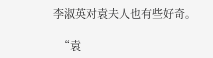李淑英对袁夫人也有些好奇。

  “袁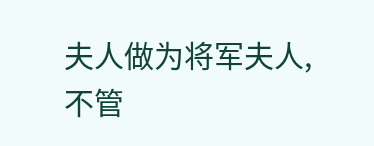夫人做为将军夫人,不管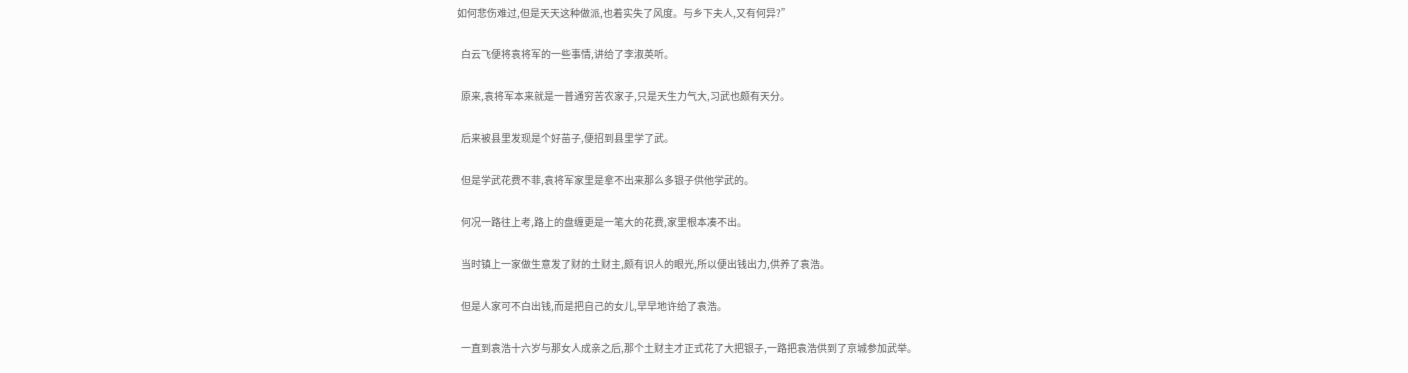如何悲伤难过,但是天天这种做派,也着实失了风度。与乡下夫人,又有何异?”

  白云飞便将袁将军的一些事情,讲给了李淑英听。

  原来,袁将军本来就是一普通穷苦农家子,只是天生力气大,习武也颇有天分。

  后来被县里发现是个好苗子,便招到县里学了武。

  但是学武花费不菲,袁将军家里是拿不出来那么多银子供他学武的。

  何况一路往上考,路上的盘缠更是一笔大的花费,家里根本凑不出。

  当时镇上一家做生意发了财的土财主,颇有识人的眼光,所以便出钱出力,供养了袁浩。

  但是人家可不白出钱,而是把自己的女儿,早早地许给了袁浩。

  一直到袁浩十六岁与那女人成亲之后,那个土财主才正式花了大把银子,一路把袁浩供到了京城参加武举。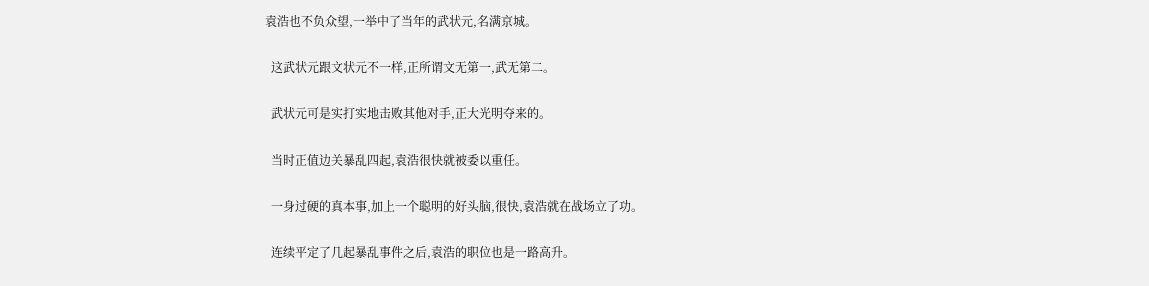袁浩也不负众望,一举中了当年的武状元,名满京城。

  这武状元跟文状元不一样,正所谓文无第一,武无第二。

  武状元可是实打实地击败其他对手,正大光明夺来的。

  当时正值边关暴乱四起,袁浩很快就被委以重任。

  一身过硬的真本事,加上一个聪明的好头脑,很快,袁浩就在战场立了功。

  连续平定了几起暴乱事件之后,袁浩的职位也是一路高升。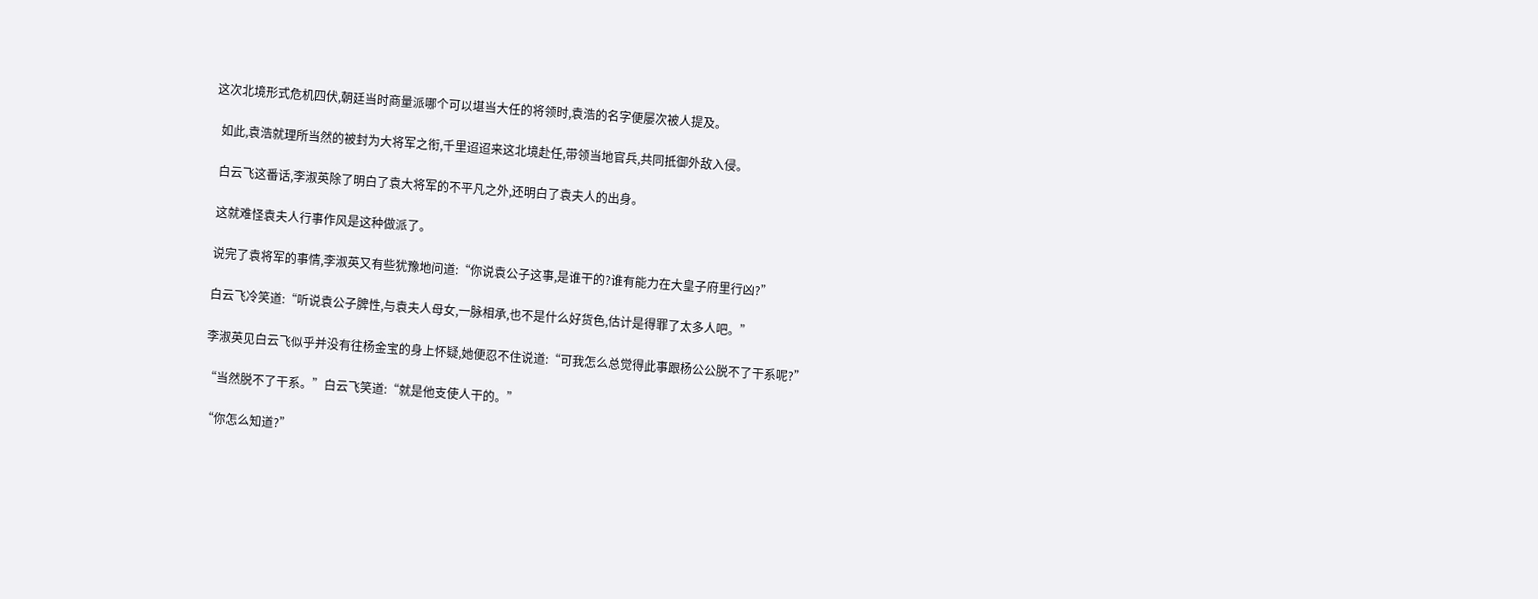这次北境形式危机四伏,朝廷当时商量派哪个可以堪当大任的将领时,袁浩的名字便屡次被人提及。

  如此,袁浩就理所当然的被封为大将军之衔,千里迢迢来这北境赴任,带领当地官兵,共同抵御外敌入侵。

  白云飞这番话,李淑英除了明白了袁大将军的不平凡之外,还明白了袁夫人的出身。

  这就难怪袁夫人行事作风是这种做派了。

  说完了袁将军的事情,李淑英又有些犹豫地问道:“你说袁公子这事,是谁干的?谁有能力在大皇子府里行凶?”

  白云飞冷笑道:“听说袁公子脾性,与袁夫人母女,一脉相承,也不是什么好货色,估计是得罪了太多人吧。”

  李淑英见白云飞似乎并没有往杨金宝的身上怀疑,她便忍不住说道:“可我怎么总觉得此事跟杨公公脱不了干系呢?”

  “当然脱不了干系。”白云飞笑道:“就是他支使人干的。”

  “你怎么知道?”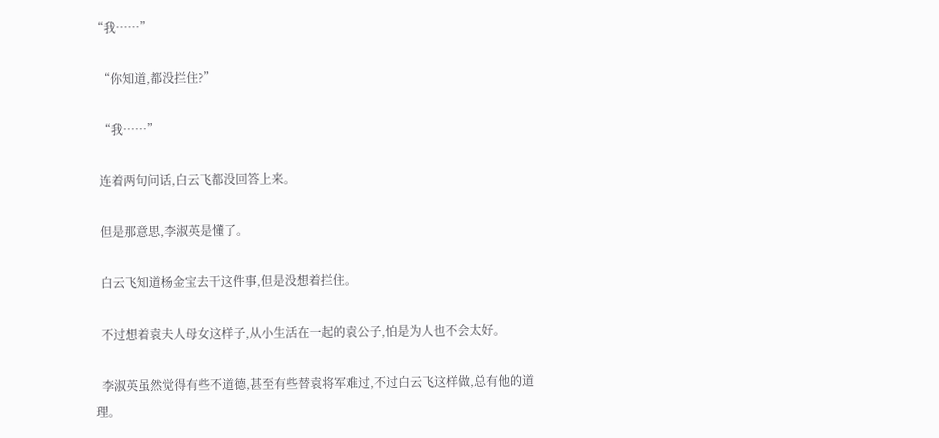“我……”

  “你知道,都没拦住?”

  “我……”

  连着两句问话,白云飞都没回答上来。

  但是那意思,李淑英是懂了。

  白云飞知道杨金宝去干这件事,但是没想着拦住。

  不过想着袁夫人母女这样子,从小生活在一起的袁公子,怕是为人也不会太好。

  李淑英虽然觉得有些不道德,甚至有些替袁将军难过,不过白云飞这样做,总有他的道理。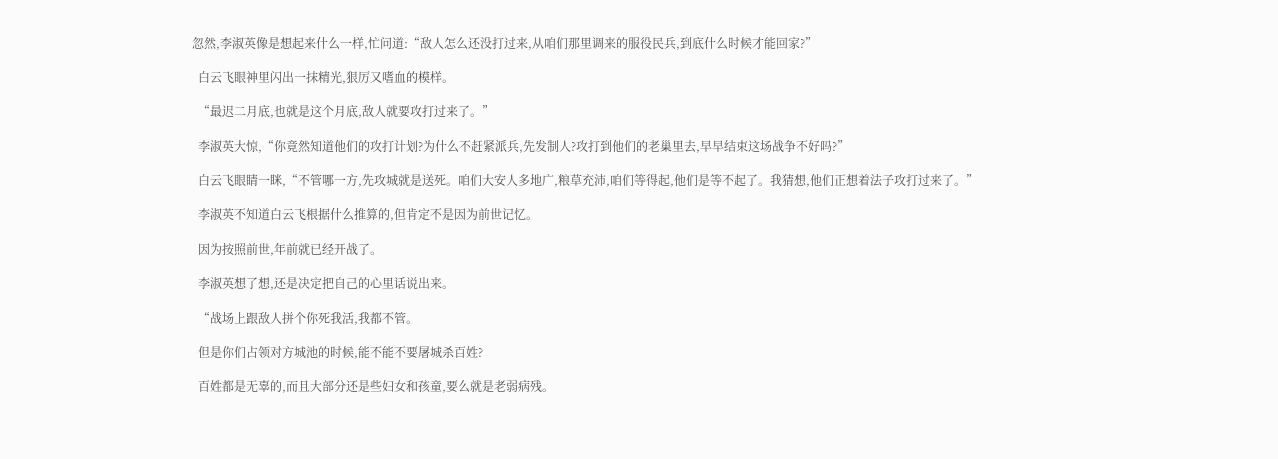忽然,李淑英像是想起来什么一样,忙问道:“敌人怎么还没打过来,从咱们那里调来的服役民兵,到底什么时候才能回家?”

  白云飞眼神里闪出一抹精光,狠厉又嗜血的模样。

  “最迟二月底,也就是这个月底,敌人就要攻打过来了。”

  李淑英大惊,“你竟然知道他们的攻打计划?为什么不赶紧派兵,先发制人?攻打到他们的老巢里去,早早结束这场战争不好吗?”

  白云飞眼睛一眯,“不管哪一方,先攻城就是送死。咱们大安人多地广,粮草充沛,咱们等得起,他们是等不起了。我猜想,他们正想着法子攻打过来了。”

  李淑英不知道白云飞根据什么推算的,但肯定不是因为前世记忆。

  因为按照前世,年前就已经开战了。

  李淑英想了想,还是决定把自己的心里话说出来。

  “战场上跟敌人拼个你死我活,我都不管。

  但是你们占领对方城池的时候,能不能不要屠城杀百姓?

  百姓都是无辜的,而且大部分还是些妇女和孩童,要么就是老弱病残。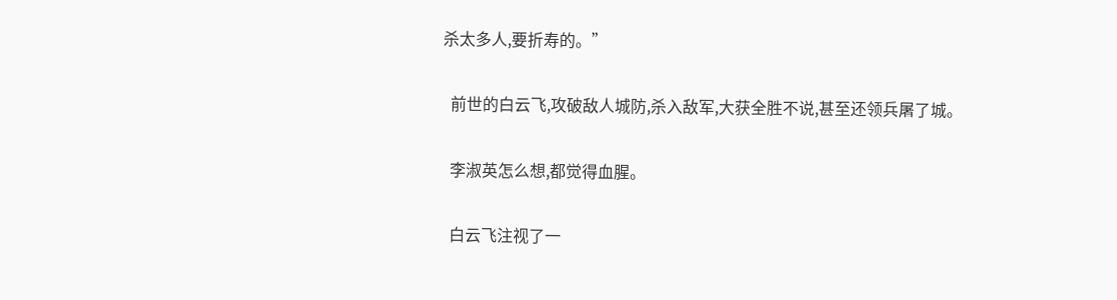杀太多人,要折寿的。”

  前世的白云飞,攻破敌人城防,杀入敌军,大获全胜不说,甚至还领兵屠了城。

  李淑英怎么想,都觉得血腥。

  白云飞注视了一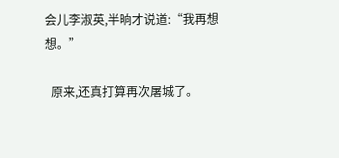会儿李淑英,半晌才说道:“我再想想。”

  原来,还真打算再次屠城了。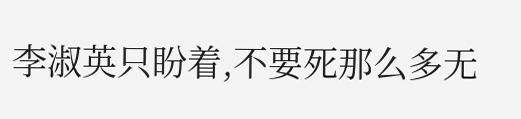李淑英只盼着,不要死那么多无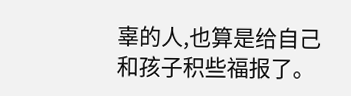辜的人,也算是给自己和孩子积些福报了。